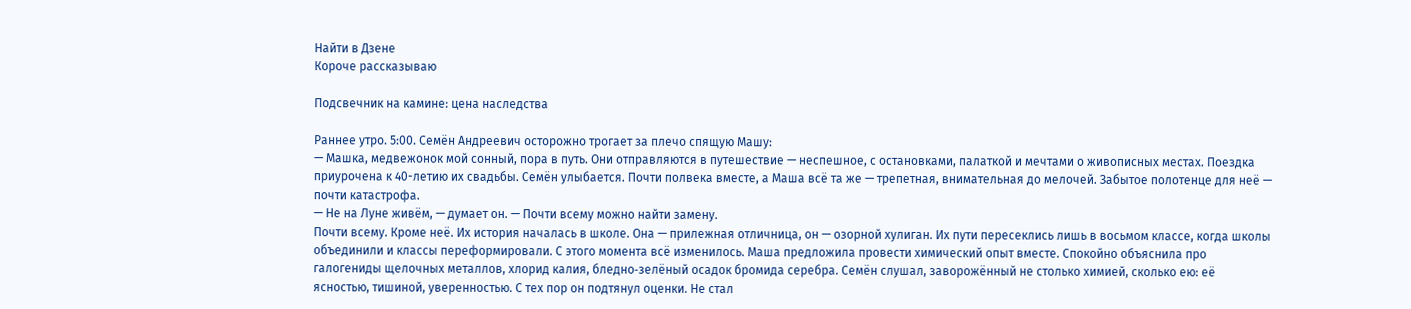Найти в Дзене
Короче рассказываю

Подсвечник на камине: цена наследства

Раннее утро. 5:00. Семён Андреевич осторожно трогает за плечо спящую Машу:
— Машка, медвежонок мой сонный, пора в путь. Они отправляются в путешествие — неспешное, с остановками, палаткой и мечтами о живописных местах. Поездка приурочена к 40-летию их свадьбы. Семён улыбается. Почти полвека вместе, а Маша всё та же — трепетная, внимательная до мелочей. Забытое полотенце для неё — почти катастрофа.
— Не на Луне живём, — думает он. — Почти всему можно найти замену.
Почти всему. Кроме неё. Их история началась в школе. Она — прилежная отличница, он — озорной хулиган. Их пути пересеклись лишь в восьмом классе, когда школы объединили и классы переформировали. С этого момента всё изменилось. Маша предложила провести химический опыт вместе. Спокойно объяснила про галогениды щелочных металлов, хлорид калия, бледно‑зелёный осадок бромида серебра. Семён слушал, заворожённый не столько химией, сколько ею: её ясностью, тишиной, уверенностью. С тех пор он подтянул оценки. Не стал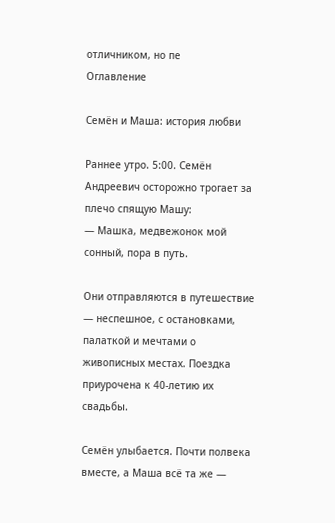отличником, но пе
Оглавление

Семён и Маша: история любви

Раннее утро. 5:00. Семён Андреевич осторожно трогает за плечо спящую Машу:
— Машка, медвежонок мой сонный, пора в путь.

Они отправляются в путешествие — неспешное, с остановками, палаткой и мечтами о живописных местах. Поездка приурочена к 40-летию их свадьбы.

Семён улыбается. Почти полвека вместе, а Маша всё та же —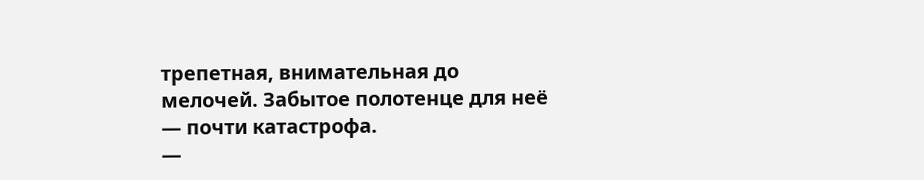трепетная, внимательная до мелочей. Забытое полотенце для неё — почти катастрофа.
—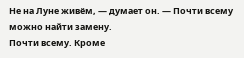Не на Луне живём, — думает он. — Почти всему можно найти замену.
Почти всему. Кроме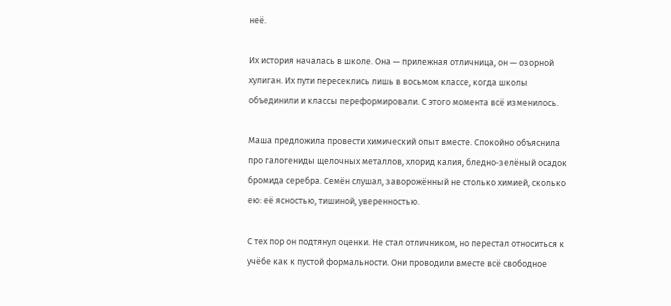неё.

Их история началась в школе. Она — прилежная отличница, он — озорной хулиган. Их пути пересеклись лишь в восьмом классе, когда школы объединили и классы переформировали. С этого момента всё изменилось.

Маша предложила провести химический опыт вместе. Спокойно объяснила про галогениды щелочных металлов, хлорид калия, бледно‑зелёный осадок бромида серебра. Семён слушал, заворожённый не столько химией, сколько ею: её ясностью, тишиной, уверенностью.

С тех пор он подтянул оценки. Не стал отличником, но перестал относиться к учёбе как к пустой формальности. Они проводили вместе всё свободное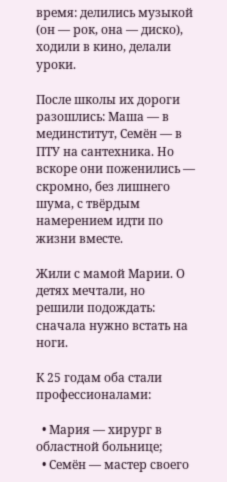время: делились музыкой (он — рок, она — диско), ходили в кино, делали уроки.

После школы их дороги разошлись: Маша — в мединститут, Семён — в ПТУ на сантехника. Но вскоре они поженились — скромно, без лишнего шума, с твёрдым намерением идти по жизни вместе.

Жили с мамой Марии. О детях мечтали, но решили подождать: сначала нужно встать на ноги.

К 25 годам оба стали профессионалами:

  • Мария — хирург в областной больнице;
  • Семён — мастер своего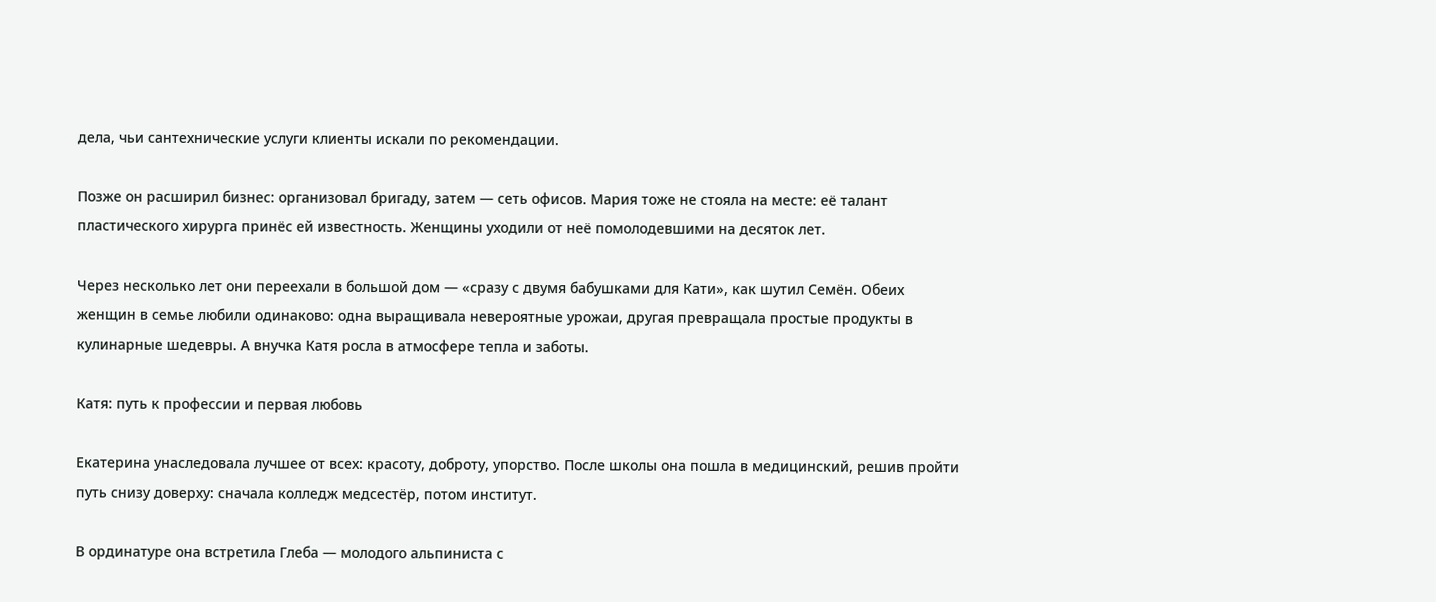дела, чьи сантехнические услуги клиенты искали по рекомендации.

Позже он расширил бизнес: организовал бригаду, затем — сеть офисов. Мария тоже не стояла на месте: её талант пластического хирурга принёс ей известность. Женщины уходили от неё помолодевшими на десяток лет.

Через несколько лет они переехали в большой дом — «сразу с двумя бабушками для Кати», как шутил Семён. Обеих женщин в семье любили одинаково: одна выращивала невероятные урожаи, другая превращала простые продукты в кулинарные шедевры. А внучка Катя росла в атмосфере тепла и заботы.

Катя: путь к профессии и первая любовь

Екатерина унаследовала лучшее от всех: красоту, доброту, упорство. После школы она пошла в медицинский, решив пройти путь снизу доверху: сначала колледж медсестёр, потом институт.

В ординатуре она встретила Глеба — молодого альпиниста с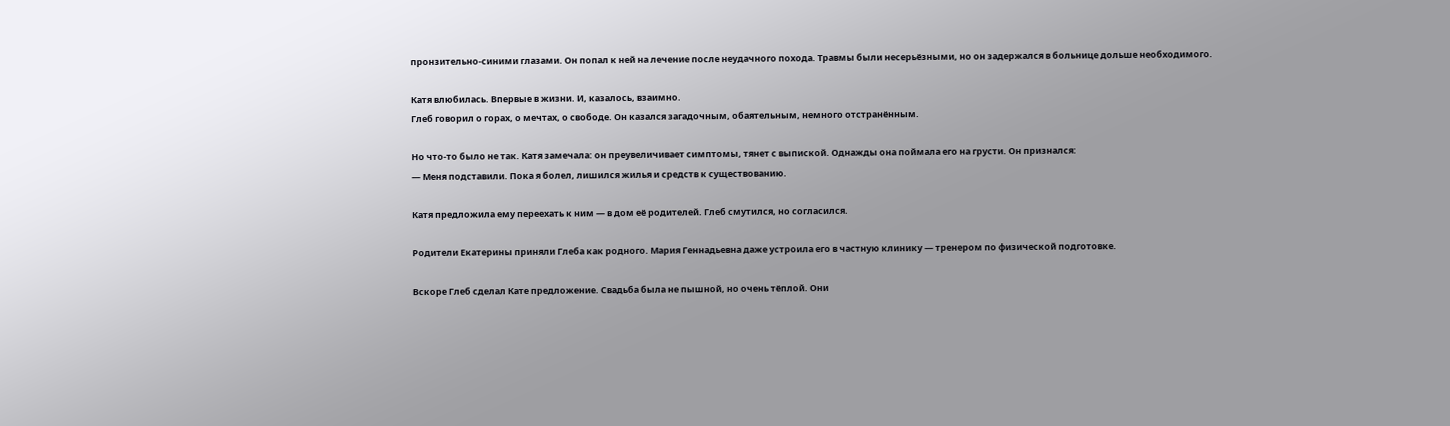пронзительно‑синими глазами. Он попал к ней на лечение после неудачного похода. Травмы были несерьёзными, но он задержался в больнице дольше необходимого.

Катя влюбилась. Впервые в жизни. И, казалось, взаимно.
Глеб говорил о горах, о мечтах, о свободе. Он казался загадочным, обаятельным, немного отстранённым.

Но что‑то было не так. Катя замечала: он преувеличивает симптомы, тянет с выпиской. Однажды она поймала его на грусти. Он признался:
— Меня подставили. Пока я болел, лишился жилья и средств к существованию.

Катя предложила ему переехать к ним — в дом её родителей. Глеб смутился, но согласился.

Родители Екатерины приняли Глеба как родного. Мария Геннадьевна даже устроила его в частную клинику — тренером по физической подготовке.

Вскоре Глеб сделал Кате предложение. Свадьба была не пышной, но очень тёплой. Они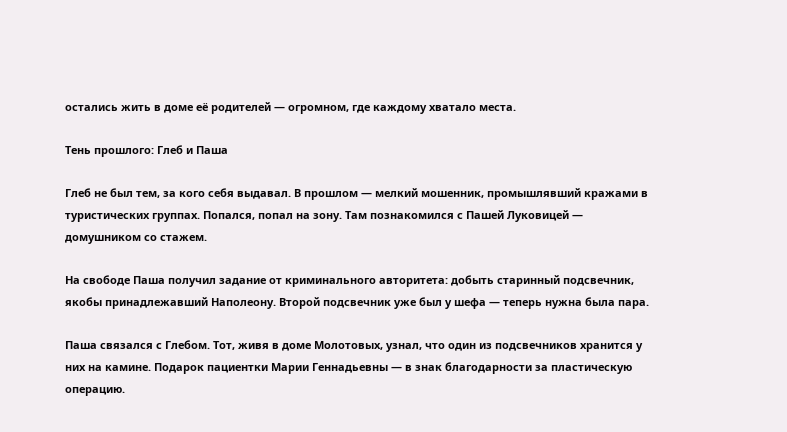остались жить в доме её родителей — огромном, где каждому хватало места.

Тень прошлого: Глеб и Паша

Глеб не был тем, за кого себя выдавал. В прошлом — мелкий мошенник, промышлявший кражами в туристических группах. Попался, попал на зону. Там познакомился с Пашей Луковицей — домушником со стажем.

На свободе Паша получил задание от криминального авторитета: добыть старинный подсвечник, якобы принадлежавший Наполеону. Второй подсвечник уже был у шефа — теперь нужна была пара.

Паша связался с Глебом. Тот, живя в доме Молотовых, узнал, что один из подсвечников хранится у них на камине. Подарок пациентки Марии Геннадьевны — в знак благодарности за пластическую операцию.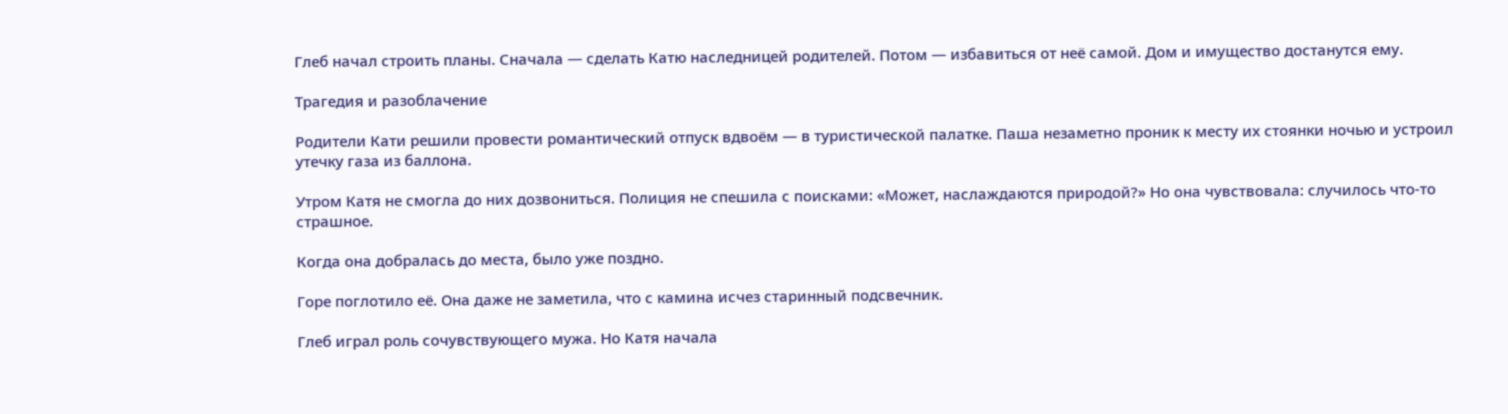Глеб начал строить планы. Сначала — сделать Катю наследницей родителей. Потом — избавиться от неё самой. Дом и имущество достанутся ему.

Трагедия и разоблачение

Родители Кати решили провести романтический отпуск вдвоём — в туристической палатке. Паша незаметно проник к месту их стоянки ночью и устроил утечку газа из баллона.

Утром Катя не смогла до них дозвониться. Полиция не спешила с поисками: «Может, наслаждаются природой?» Но она чувствовала: случилось что‑то страшное.

Когда она добралась до места, было уже поздно.

Горе поглотило её. Она даже не заметила, что с камина исчез старинный подсвечник.

Глеб играл роль сочувствующего мужа. Но Катя начала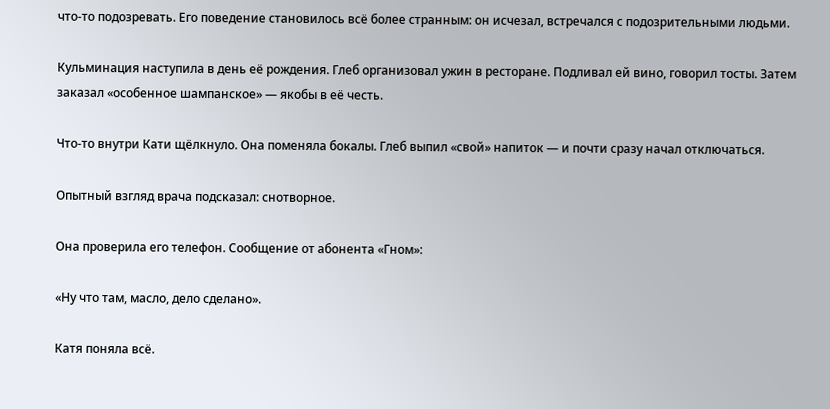что‑то подозревать. Его поведение становилось всё более странным: он исчезал, встречался с подозрительными людьми.

Кульминация наступила в день её рождения. Глеб организовал ужин в ресторане. Подливал ей вино, говорил тосты. Затем заказал «особенное шампанское» — якобы в её честь.

Что‑то внутри Кати щёлкнуло. Она поменяла бокалы. Глеб выпил «свой» напиток — и почти сразу начал отключаться.

Опытный взгляд врача подсказал: снотворное.

Она проверила его телефон. Сообщение от абонента «Гном»:

«Ну что там, масло, дело сделано».

Катя поняла всё.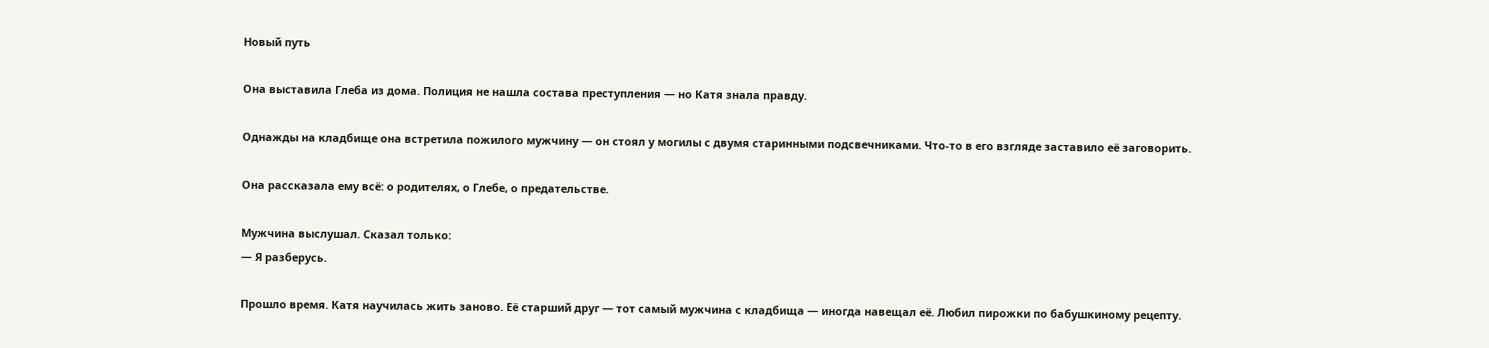Новый путь

Она выставила Глеба из дома. Полиция не нашла состава преступления — но Катя знала правду.

Однажды на кладбище она встретила пожилого мужчину — он стоял у могилы с двумя старинными подсвечниками. Что‑то в его взгляде заставило её заговорить.

Она рассказала ему всё: о родителях, о Глебе, о предательстве.

Мужчина выслушал. Сказал только:
— Я разберусь.

Прошло время. Катя научилась жить заново. Её старший друг — тот самый мужчина с кладбища — иногда навещал её. Любил пирожки по бабушкиному рецепту.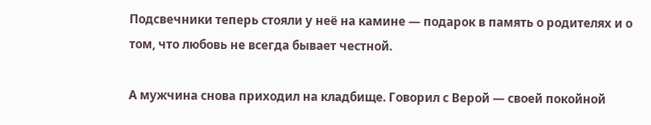Подсвечники теперь стояли у неё на камине — подарок в память о родителях и о том, что любовь не всегда бывает честной.

А мужчина снова приходил на кладбище. Говорил с Верой — своей покойной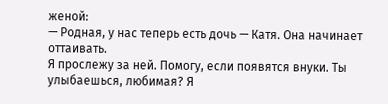женой:
— Родная, у нас теперь есть дочь — Катя. Она начинает оттаивать.
Я прослежу за ней. Помогу, если появятся внуки. Ты улыбаешься, любимая? Я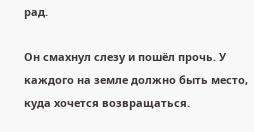рад.

Он смахнул слезу и пошёл прочь. У каждого на земле должно быть место, куда хочется возвращаться.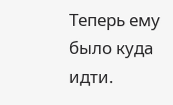Теперь ему было куда идти.